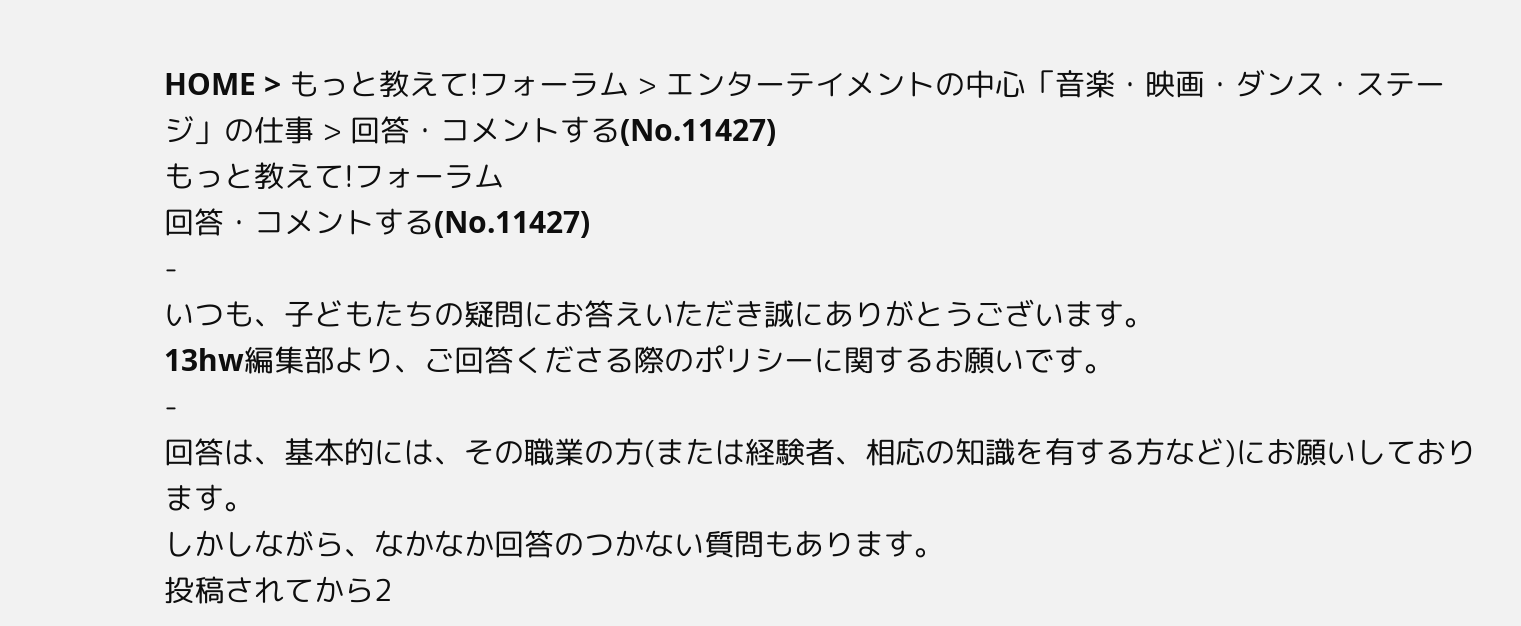HOME > もっと教えて!フォーラム > エンターテイメントの中心「音楽・映画・ダンス・ステージ」の仕事 > 回答・コメントする(No.11427)
もっと教えて!フォーラム
回答・コメントする(No.11427)
-
いつも、子どもたちの疑問にお答えいただき誠にありがとうございます。
13hw編集部より、ご回答くださる際のポリシーに関するお願いです。
-
回答は、基本的には、その職業の方(または経験者、相応の知識を有する方など)にお願いしております。
しかしながら、なかなか回答のつかない質問もあります。
投稿されてから2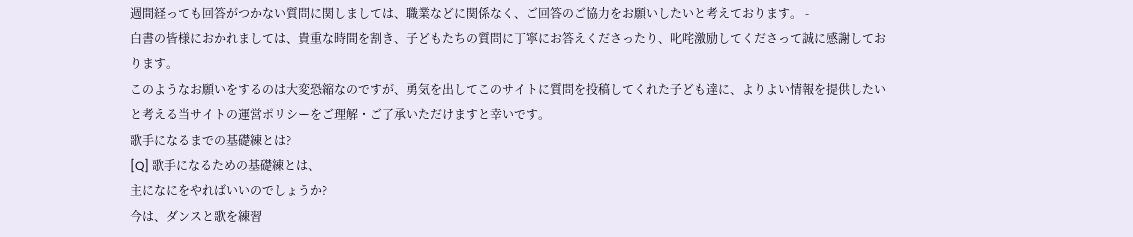週間経っても回答がつかない質問に関しましては、職業などに関係なく、ご回答のご協力をお願いしたいと考えております。 -
白書の皆様におかれましては、貴重な時間を割き、子どもたちの質問に丁寧にお答えくださったり、叱咤激励してくださって誠に感謝しております。
このようなお願いをするのは大変恐縮なのですが、勇気を出してこのサイトに質問を投稿してくれた子ども達に、よりよい情報を提供したいと考える当サイトの運営ポリシーをご理解・ご了承いただけますと幸いです。
歌手になるまでの基礎練とは?
[Q] 歌手になるための基礎練とは、
主になにをやればいいのでしょうか?
今は、ダンスと歌を練習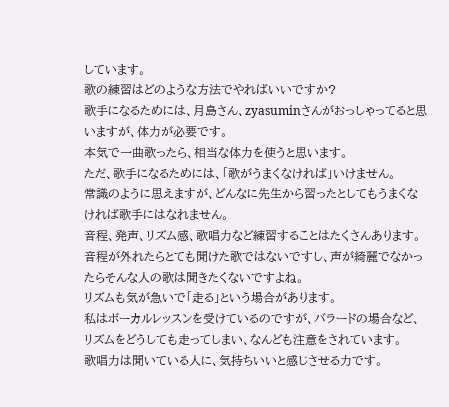しています。
歌の練習はどのような方法でやればいいですか?
歌手になるためには、月島さん、zyasuminさんがおっしゃってると思いますが、体力が必要です。
本気で一曲歌ったら、相当な体力を使うと思います。
ただ、歌手になるためには、「歌がうまくなければ」いけません。
常識のように思えますが、どんなに先生から習ったとしてもうまくなければ歌手にはなれません。
音程、発声、リズム感、歌唱力など練習することはたくさんあります。
音程が外れたらとても聞けた歌ではないですし、声が綺麗でなかったらそんな人の歌は聞きたくないですよね。
リズムも気が急いで「走る」という場合があります。
私はボーカルレッスンを受けているのですが、バラードの場合など、リズムをどうしても走ってしまい、なんども注意をされています。
歌唱力は聞いている人に、気持ちいいと感じさせる力です。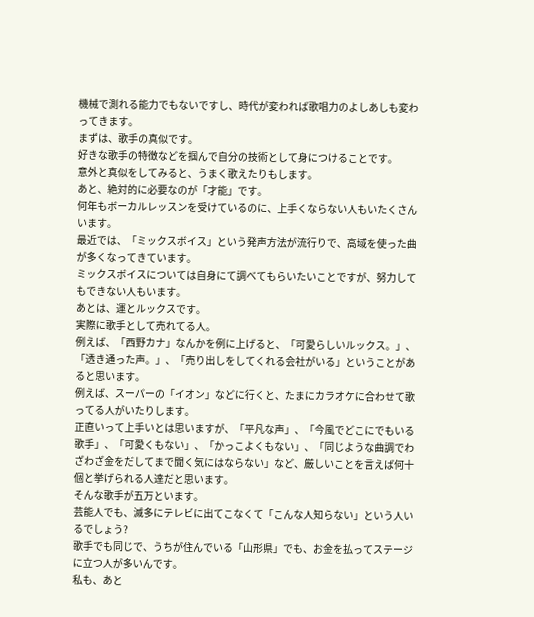機械で測れる能力でもないですし、時代が変われば歌唱力のよしあしも変わってきます。
まずは、歌手の真似です。
好きな歌手の特徴などを掴んで自分の技術として身につけることです。
意外と真似をしてみると、うまく歌えたりもします。
あと、絶対的に必要なのが「才能」です。
何年もボーカルレッスンを受けているのに、上手くならない人もいたくさんいます。
最近では、「ミックスボイス」という発声方法が流行りで、高域を使った曲が多くなってきています。
ミックスボイスについては自身にて調べてもらいたいことですが、努力してもできない人もいます。
あとは、運とルックスです。
実際に歌手として売れてる人。
例えば、「西野カナ」なんかを例に上げると、「可愛らしいルックス。」、「透き通った声。」、「売り出しをしてくれる会社がいる」ということがあると思います。
例えば、スーパーの「イオン」などに行くと、たまにカラオケに合わせて歌ってる人がいたりします。
正直いって上手いとは思いますが、「平凡な声」、「今風でどこにでもいる歌手」、「可愛くもない」、「かっこよくもない」、「同じような曲調でわざわざ金をだしてまで聞く気にはならない」など、厳しいことを言えば何十個と挙げられる人達だと思います。
そんな歌手が五万といます。
芸能人でも、滅多にテレビに出てこなくて「こんな人知らない」という人いるでしょう?
歌手でも同じで、うちが住んでいる「山形県」でも、お金を払ってステージに立つ人が多いんです。
私も、あと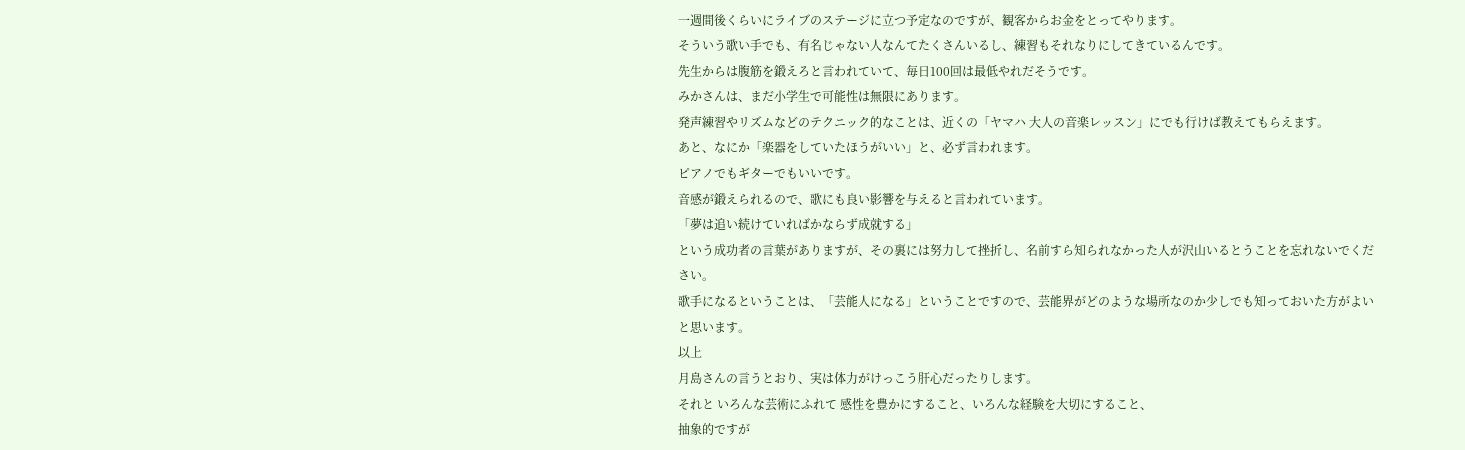一週間後くらいにライブのステージに立つ予定なのですが、観客からお金をとってやります。
そういう歌い手でも、有名じゃない人なんてたくさんいるし、練習もそれなりにしてきているんです。
先生からは腹筋を鍛えろと言われていて、毎日100回は最低やれだそうです。
みかさんは、まだ小学生で可能性は無限にあります。
発声練習やリズムなどのテクニック的なことは、近くの「ヤマハ 大人の音楽レッスン」にでも行けば教えてもらえます。
あと、なにか「楽器をしていたほうがいい」と、必ず言われます。
ピアノでもギターでもいいです。
音感が鍛えられるので、歌にも良い影響を与えると言われています。
「夢は追い続けていればかならず成就する」
という成功者の言葉がありますが、その裏には努力して挫折し、名前すら知られなかった人が沢山いるとうことを忘れないでください。
歌手になるということは、「芸能人になる」ということですので、芸能界がどのような場所なのか少しでも知っておいた方がよいと思います。
以上
月島さんの言うとおり、実は体力がけっこう肝心だったりします。
それと いろんな芸術にふれて 感性を豊かにすること、いろんな経験を大切にすること、
抽象的ですが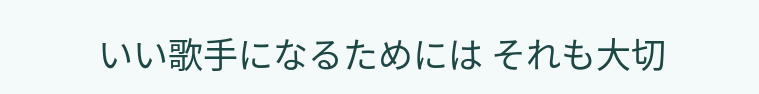いい歌手になるためには それも大切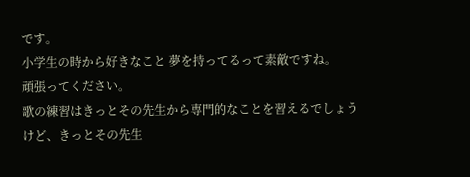です。
小学生の時から好きなこと 夢を持ってるって素敵ですね。
頑張ってください。
歌の練習はきっとその先生から専門的なことを習えるでしょうけど、きっとその先生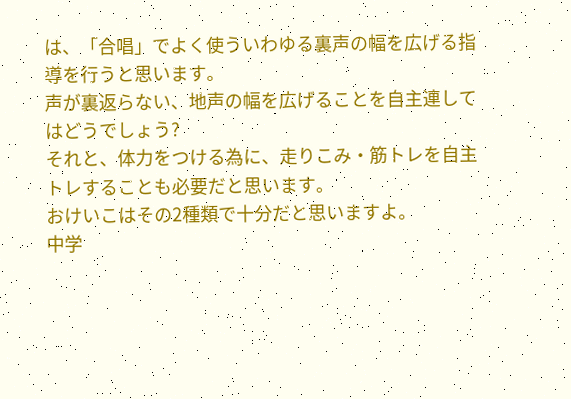は、「合唱」でよく使ういわゆる裏声の幅を広げる指導を行うと思います。
声が裏返らない、地声の幅を広げることを自主連してはどうでしょう?
それと、体力をつける為に、走りこみ・筋トレを自主トレすることも必要だと思います。
おけいこはその2種類で十分だと思いますよ。
中学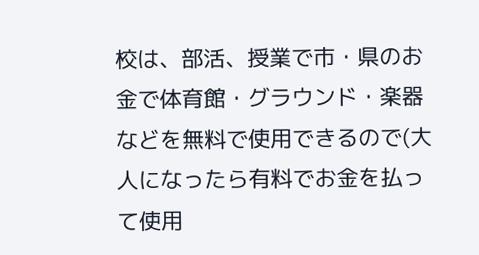校は、部活、授業で市・県のお金で体育館・グラウンド・楽器などを無料で使用できるので(大人になったら有料でお金を払って使用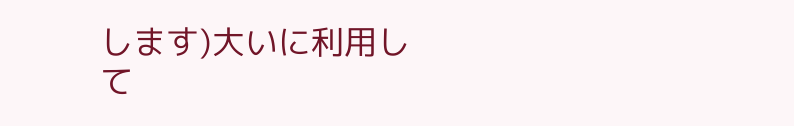します)大いに利用して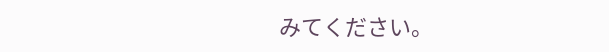みてください。